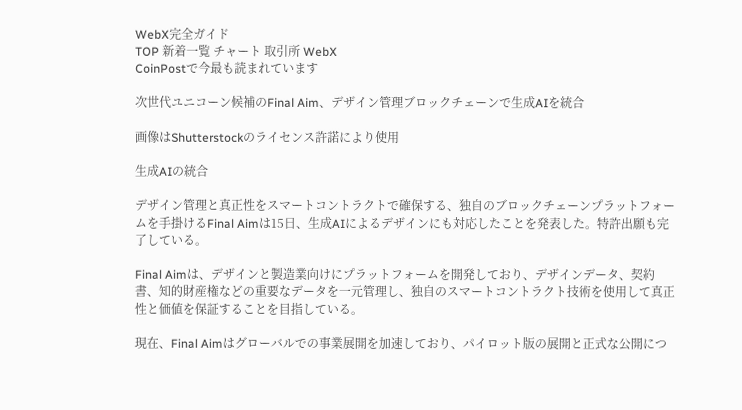WebX完全ガイド
TOP 新着一覧 チャート 取引所 WebX
CoinPostで今最も読まれています

次世代ユニコーン候補のFinal Aim、デザイン管理ブロックチェーンで生成AIを統合

画像はShutterstockのライセンス許諾により使用

生成AIの統合

デザイン管理と真正性をスマートコントラクトで確保する、独自のブロックチェーンプラットフォームを手掛けるFinal Aimは15日、生成AIによるデザインにも対応したことを発表した。特許出願も完了している。

Final Aimは、デザインと製造業向けにプラットフォームを開発しており、デザインデータ、契約書、知的財産権などの重要なデータを一元管理し、独自のスマートコントラクト技術を使用して真正性と価値を保証することを目指している。

現在、Final Aimはグローバルでの事業展開を加速しており、パイロット版の展開と正式な公開につ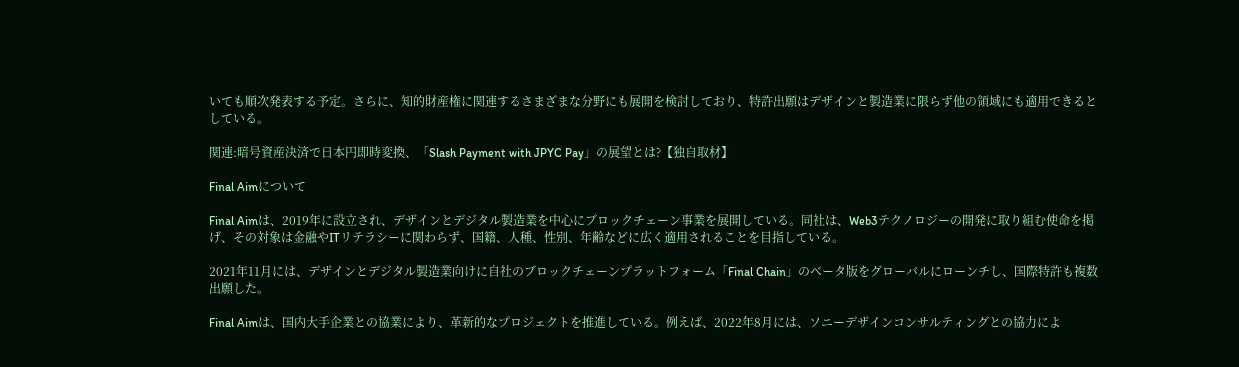いても順次発表する予定。さらに、知的財産権に関連するさまざまな分野にも展開を検討しており、特許出願はデザインと製造業に限らず他の領域にも適用できるとしている。

関連:暗号資産決済で日本円即時変換、「Slash Payment with JPYC Pay」の展望とは?【独自取材】

Final Aimについて

Final Aimは、2019年に設立され、デザインとデジタル製造業を中心にブロックチェーン事業を展開している。同社は、Web3テクノロジーの開発に取り組む使命を掲げ、その対象は金融やITリテラシーに関わらず、国籍、人種、性別、年齢などに広く適用されることを目指している。

2021年11月には、デザインとデジタル製造業向けに自社のブロックチェーンプラットフォーム「Final Chain」のベータ版をグローバルにローンチし、国際特許も複数出願した。

Final Aimは、国内大手企業との協業により、革新的なプロジェクトを推進している。例えば、2022年8月には、ソニーデザインコンサルティングとの協力によ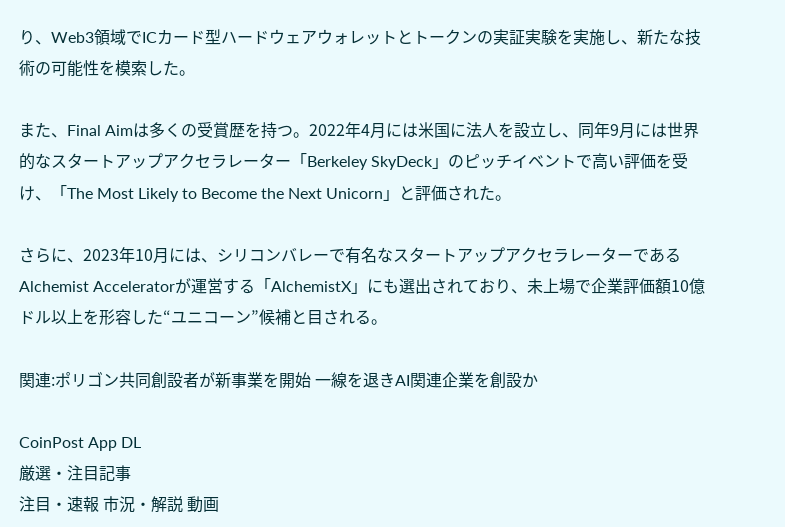り、Web3領域でICカード型ハードウェアウォレットとトークンの実証実験を実施し、新たな技術の可能性を模索した。

また、Final Aimは多くの受賞歴を持つ。2022年4月には米国に法人を設立し、同年9月には世界的なスタートアップアクセラレーター「Berkeley SkyDeck」のピッチイベントで高い評価を受け、「The Most Likely to Become the Next Unicorn」と評価された。

さらに、2023年10月には、シリコンバレーで有名なスタートアップアクセラレーターであるAlchemist Acceleratorが運営する「AlchemistX」にも選出されており、未上場で企業評価額10億ドル以上を形容した“ユニコーン”候補と目される。

関連:ポリゴン共同創設者が新事業を開始 一線を退きAI関連企業を創設か

CoinPost App DL
厳選・注目記事
注目・速報 市況・解説 動画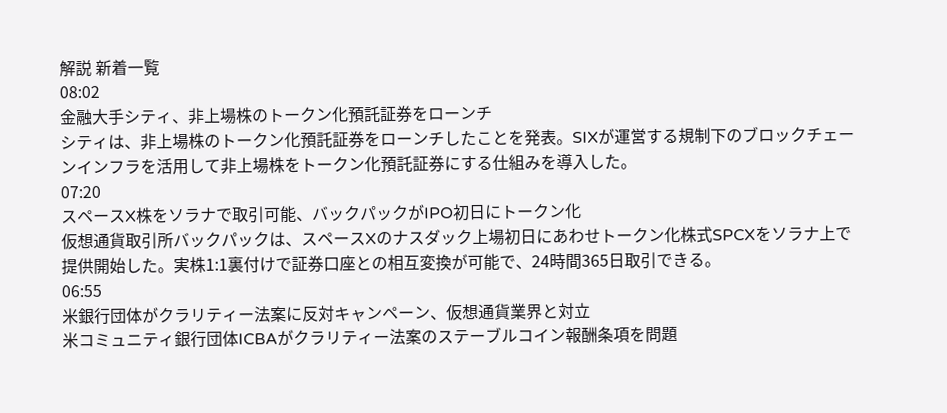解説 新着一覧
08:02
金融大手シティ、非上場株のトークン化預託証券をローンチ
シティは、非上場株のトークン化預託証券をローンチしたことを発表。SIXが運営する規制下のブロックチェーンインフラを活用して非上場株をトークン化預託証券にする仕組みを導入した。
07:20
スペースX株をソラナで取引可能、バックパックがIPO初日にトークン化
仮想通貨取引所バックパックは、スペースXのナスダック上場初日にあわせトークン化株式SPCXをソラナ上で提供開始した。実株1:1裏付けで証券口座との相互変換が可能で、24時間365日取引できる。
06:55
米銀行団体がクラリティー法案に反対キャンペーン、仮想通貨業界と対立
米コミュニティ銀行団体ICBAがクラリティー法案のステーブルコイン報酬条項を問題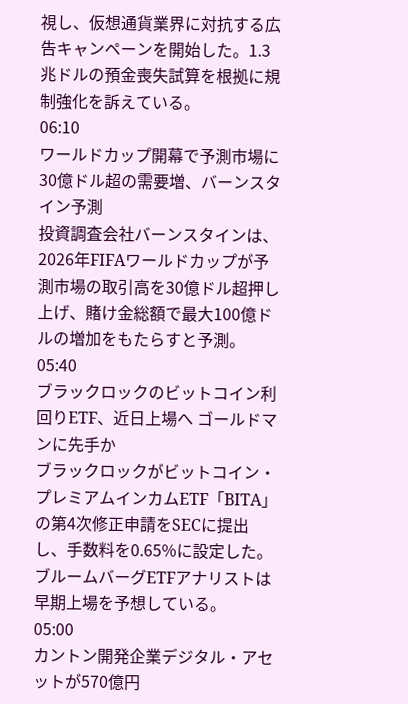視し、仮想通貨業界に対抗する広告キャンペーンを開始した。1.3兆ドルの預金喪失試算を根拠に規制強化を訴えている。
06:10
ワールドカップ開幕で予測市場に30億ドル超の需要増、バーンスタイン予測
投資調査会社バーンスタインは、2026年FIFAワールドカップが予測市場の取引高を30億ドル超押し上げ、賭け金総額で最大100億ドルの増加をもたらすと予測。
05:40
ブラックロックのビットコイン利回りETF、近日上場へ ゴールドマンに先手か
ブラックロックがビットコイン・プレミアムインカムETF「BITA」の第4次修正申請をSECに提出し、手数料を0.65%に設定した。ブルームバーグETFアナリストは早期上場を予想している。
05:00
カントン開発企業デジタル・アセットが570億円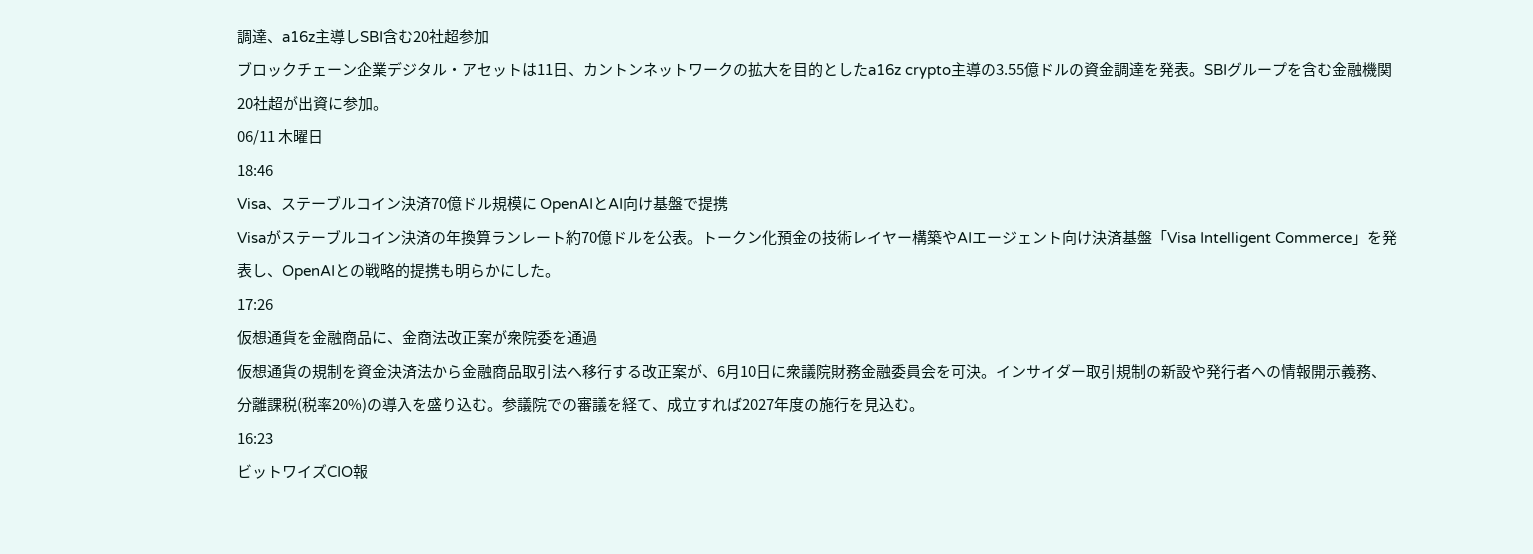調達、a16z主導しSBI含む20社超参加
ブロックチェーン企業デジタル・アセットは11日、カントンネットワークの拡大を目的としたa16z crypto主導の3.55億ドルの資金調達を発表。SBIグループを含む金融機関20社超が出資に参加。
06/11 木曜日
18:46
Visa、ステーブルコイン決済70億ドル規模に OpenAIとAI向け基盤で提携
Visaがステーブルコイン決済の年換算ランレート約70億ドルを公表。トークン化預金の技術レイヤー構築やAIエージェント向け決済基盤「Visa Intelligent Commerce」を発表し、OpenAIとの戦略的提携も明らかにした。
17:26
仮想通貨を金融商品に、金商法改正案が衆院委を通過
仮想通貨の規制を資金決済法から金融商品取引法へ移行する改正案が、6月10日に衆議院財務金融委員会を可決。インサイダー取引規制の新設や発行者への情報開示義務、分離課税(税率20%)の導入を盛り込む。参議院での審議を経て、成立すれば2027年度の施行を見込む。
16:23
ビットワイズCIO報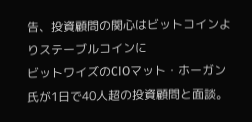告、投資顧問の関心はビットコインよりステーブルコインに
ビットワイズのCIOマット・ホーガン氏が1日で40人超の投資顧問と面談。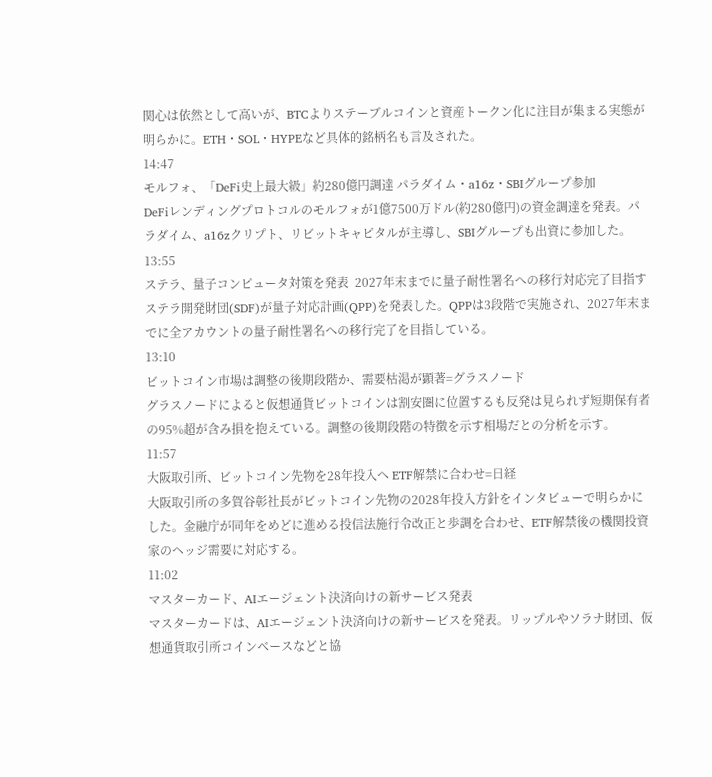関心は依然として高いが、BTCよりステーブルコインと資産トークン化に注目が集まる実態が明らかに。ETH・SOL・HYPEなど具体的銘柄名も言及された。
14:47
モルフォ、「DeFi史上最大級」約280億円調達 パラダイム・a16z・SBIグループ参加
DeFiレンディングプロトコルのモルフォが1億7500万ドル(約280億円)の資金調達を発表。パラダイム、a16zクリプト、リビットキャピタルが主導し、SBIグループも出資に参加した。
13:55
ステラ、量子コンピュータ対策を発表  2027年末までに量子耐性署名への移行対応完了目指す
ステラ開発財団(SDF)が量子対応計画(QPP)を発表した。QPPは3段階で実施され、2027年末までに全アカウントの量子耐性署名への移行完了を目指している。
13:10
ビットコイン市場は調整の後期段階か、需要枯渇が顕著=グラスノード
グラスノードによると仮想通貨ビットコインは割安圏に位置するも反発は見られず短期保有者の95%超が含み損を抱えている。調整の後期段階の特徴を示す相場だとの分析を示す。
11:57
大阪取引所、ビットコイン先物を28年投入へ ETF解禁に合わせ=日経
大阪取引所の多賀谷彰社長がビットコイン先物の2028年投入方針をインタビューで明らかにした。金融庁が同年をめどに進める投信法施行令改正と歩調を合わせ、ETF解禁後の機関投資家のヘッジ需要に対応する。
11:02
マスターカード、AIエージェント決済向けの新サービス発表
マスターカードは、AIエージェント決済向けの新サービスを発表。リップルやソラナ財団、仮想通貨取引所コインベースなどと協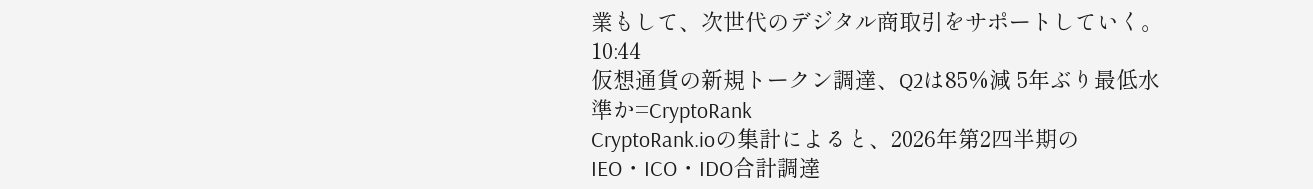業もして、次世代のデジタル商取引をサポートしていく。
10:44
仮想通貨の新規トークン調達、Q2は85%減 5年ぶり最低水準か=CryptoRank
CryptoRank.ioの集計によると、2026年第2四半期のIEO・ICO・IDO合計調達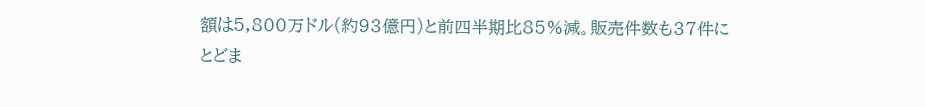額は5,800万ドル(約93億円)と前四半期比85%減。販売件数も37件にとどま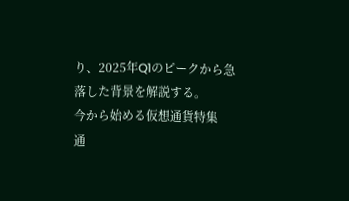り、2025年Q1のピークから急落した背景を解説する。
今から始める仮想通貨特集
通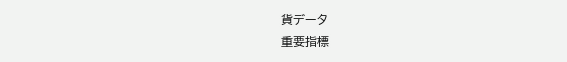貨データ
重要指標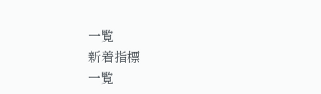一覧
新着指標
一覧